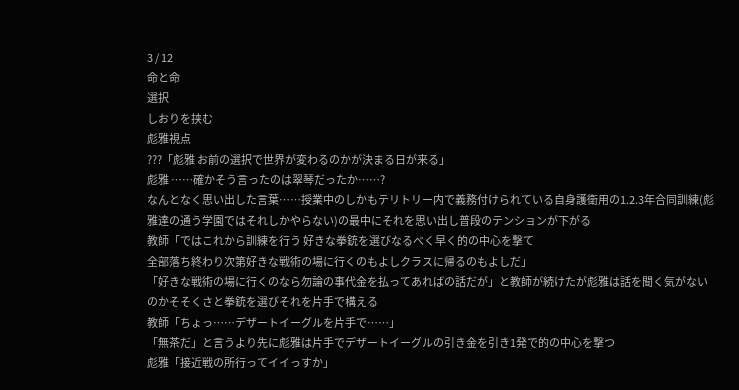3 / 12
命と命
選択
しおりを挟む
彪雅視点
???「彪雅 お前の選択で世界が変わるのかが決まる日が来る」
彪雅 ……確かそう言ったのは翠琴だったか……?
なんとなく思い出した言葉……授業中のしかもテリトリー内で義務付けられている自身護衛用の1.2.3年合同訓練(彪雅達の通う学園ではそれしかやらない)の最中にそれを思い出し普段のテンションが下がる
教師「ではこれから訓練を行う 好きな拳銃を選びなるべく早く的の中心を撃て
全部落ち終わり次第好きな戦術の場に行くのもよしクラスに帰るのもよしだ」
「好きな戦術の場に行くのなら勿論の事代金を払ってあればの話だが」と教師が続けたが彪雅は話を聞く気がないのかそそくさと拳銃を選びそれを片手で構える
教師「ちょっ……デザートイーグルを片手で……」
「無茶だ」と言うより先に彪雅は片手でデザートイーグルの引き金を引き1発で的の中心を撃つ
彪雅「接近戦の所行ってイイっすか」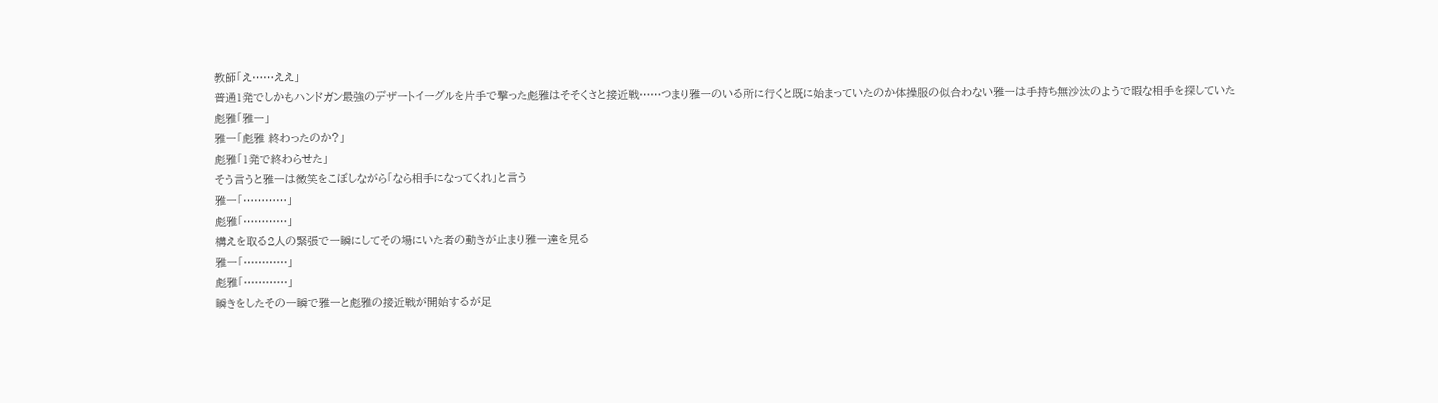教師「え……ええ」
普通1発でしかもハンドガン最強のデザートイーグルを片手で撃った彪雅はそそくさと接近戦……つまり雅一のいる所に行くと既に始まっていたのか体操服の似合わない雅一は手持ち無沙汰のようで暇な相手を探していた
彪雅「雅一」
雅一「彪雅 終わったのか?」
彪雅「1発で終わらせた」
そう言うと雅一は微笑をこぼしながら「なら相手になってくれ」と言う
雅一「…………」
彪雅「…………」
構えを取る2人の緊張で一瞬にしてその場にいた者の動きが止まり雅一達を見る
雅一「…………」
彪雅「…………」
瞬きをしたその一瞬で雅一と彪雅の接近戦が開始するが足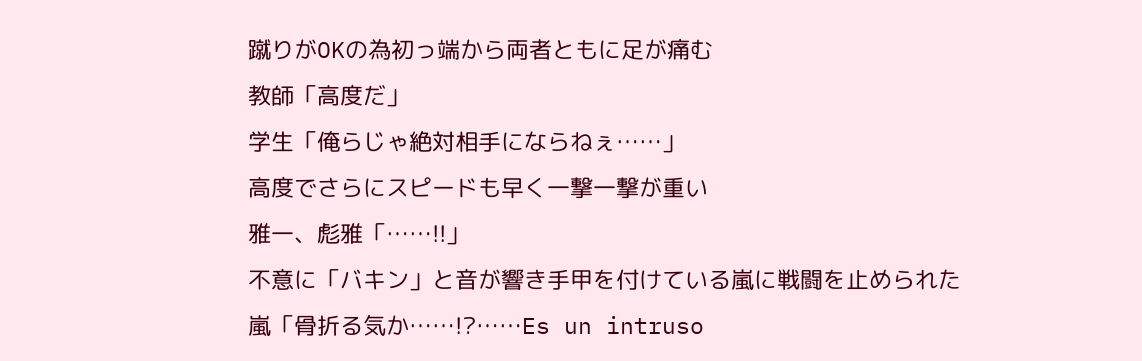蹴りがOKの為初っ端から両者ともに足が痛む
教師「高度だ」
学生「俺らじゃ絶対相手にならねぇ……」
高度でさらにスピードも早く一撃一撃が重い
雅一、彪雅「……!!」
不意に「バキン」と音が響き手甲を付けている嵐に戦闘を止められた
嵐「骨折る気か……!?……Es un intruso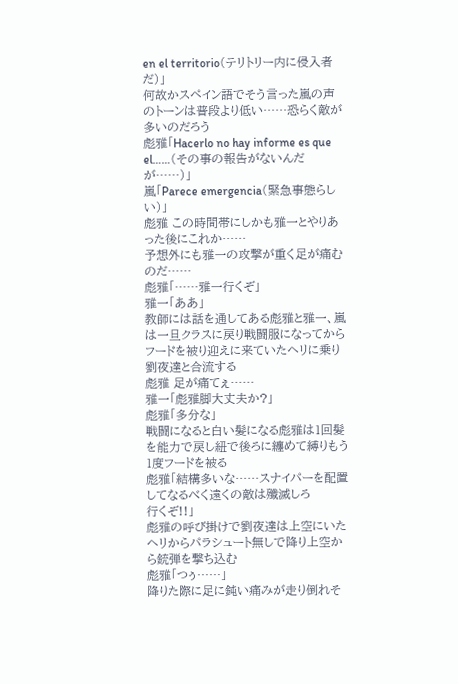en el territorio(テリトリー内に侵入者だ)」
何故かスペイン語でそう言った嵐の声のトーンは普段より低い……恐らく敵が多いのだろう
彪雅「Hacerlo no hay informe es que el……(その事の報告がないんだが……)」
嵐「Parece emergencia(緊急事態らしい)」
彪雅 この時間帯にしかも雅一とやりあった後にこれか……
予想外にも雅一の攻撃が重く足が痛むのだ……
彪雅「……雅一行くぞ」
雅一「ああ」
教師には話を通してある彪雅と雅一、嵐は一旦クラスに戻り戦闘服になってからフードを被り迎えに来ていたヘリに乗り劉夜達と合流する
彪雅 足が痛てぇ……
雅一「彪雅脚大丈夫か?」
彪雅「多分な」
戦闘になると白い髪になる彪雅は1回髪を能力で戻し紐で後ろに纏めて縛りもう1度フードを被る
彪雅「結構多いな……スナイパーを配置してなるべく遠くの敵は殲滅しろ
行くぞ!!」
彪雅の呼び掛けで劉夜達は上空にいたヘリからパラシュート無しで降り上空から銃弾を撃ち込む
彪雅「つぅ……」
降りた際に足に鈍い痛みが走り倒れそ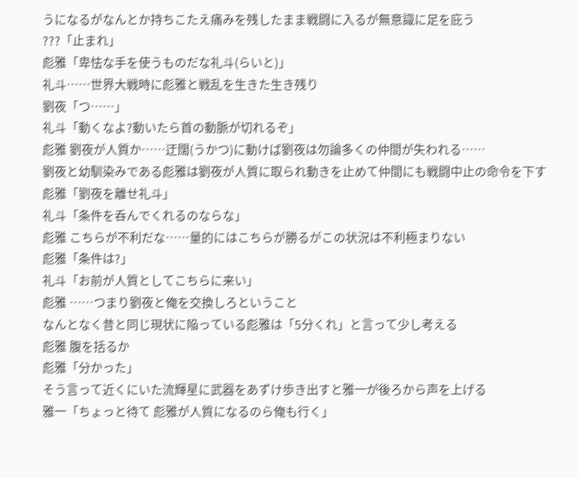うになるがなんとか持ちこたえ痛みを残したまま戦闘に入るが無意識に足を庇う
???「止まれ」
彪雅「卑怯な手を使うものだな礼斗(らいと)」
礼斗……世界大戦時に彪雅と戦乱を生きた生き残り
劉夜「つ……」
礼斗「動くなよ?動いたら首の動脈が切れるぞ」
彪雅 劉夜が人質か……迂闊(うかつ)に動けば劉夜は勿論多くの仲間が失われる……
劉夜と幼馴染みである彪雅は劉夜が人質に取られ動きを止めて仲間にも戦闘中止の命令を下す
彪雅「劉夜を離せ礼斗」
礼斗「条件を呑んでくれるのならな」
彪雅 こちらが不利だな……量的にはこちらが勝るがこの状況は不利極まりない
彪雅「条件は?」
礼斗「お前が人質としてこちらに来い」
彪雅 ……つまり劉夜と俺を交換しろということ
なんとなく昔と同じ現状に陥っている彪雅は「5分くれ」と言って少し考える
彪雅 腹を括るか
彪雅「分かった」
そう言って近くにいた流輝星に武器をあずけ歩き出すと雅一が後ろから声を上げる
雅一「ちょっと待て 彪雅が人質になるのら俺も行く」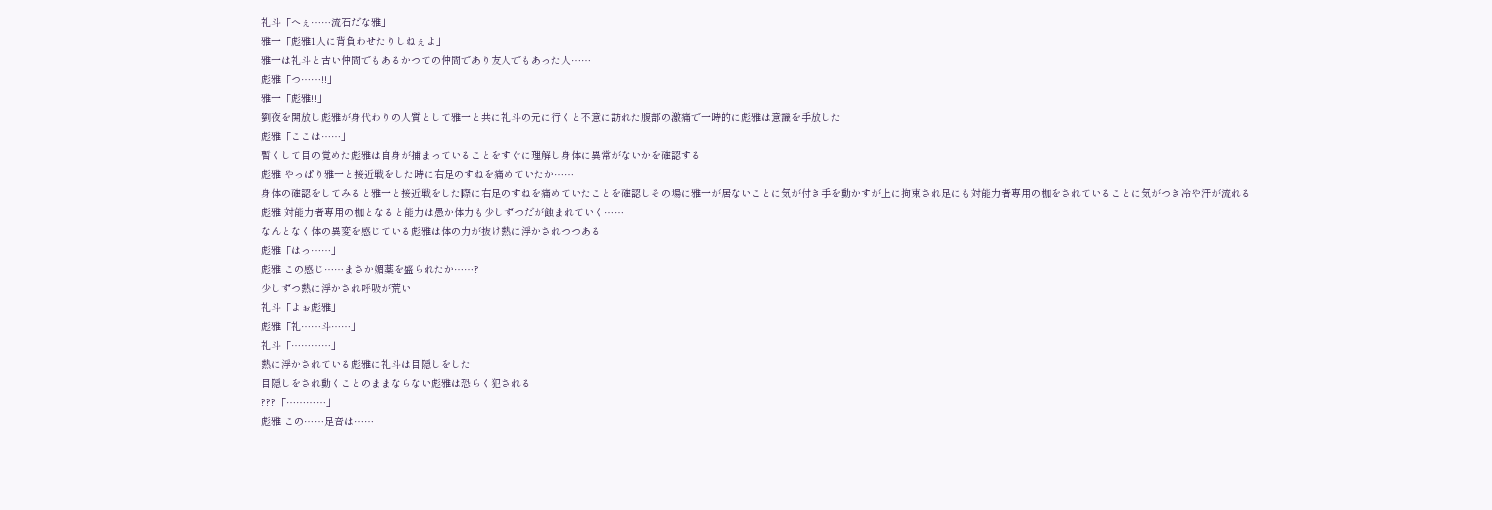礼斗「へぇ……流石だな雅」
雅一「彪雅1人に背負わせたりしねぇよ」
雅一は礼斗と古い仲間でもあるかつての仲間であり友人でもあった人……
彪雅「つ……!!」
雅一「彪雅!!」
劉夜を開放し彪雅が身代わりの人質として雅一と共に礼斗の元に行くと不意に訪れた腹部の激痛で一時的に彪雅は意識を手放した
彪雅「ここは……」
暫くして目の覚めた彪雅は自身が捕まっていることをすぐに理解し身体に異常がないかを確認する
彪雅 やっぱり雅一と接近戦をした時に右足のすねを痛めていたか……
身体の確認をしてみると雅一と接近戦をした際に右足のすねを痛めていたことを確認しその場に雅一が居ないことに気が付き手を動かすが上に拘束され足にも対能力者専用の枷をされていることに気がつき冷や汗が流れる
彪雅 対能力者専用の枷となると能力は愚か体力も少しずつだが蝕まれていく……
なんとなく体の異変を感じている彪雅は体の力が抜け熱に浮かされつつある
彪雅「はっ……」
彪雅 この感じ……まさか媚薬を盛られたか……?
少しずつ熱に浮かされ呼吸が荒い
礼斗「よぉ彪雅」
彪雅「礼……斗……」
礼斗「…………」
熱に浮かされている彪雅に礼斗は目隠しをした
目隠しをされ動くことのままならない彪雅は恐らく犯される
???「…………」
彪雅 この……足音は……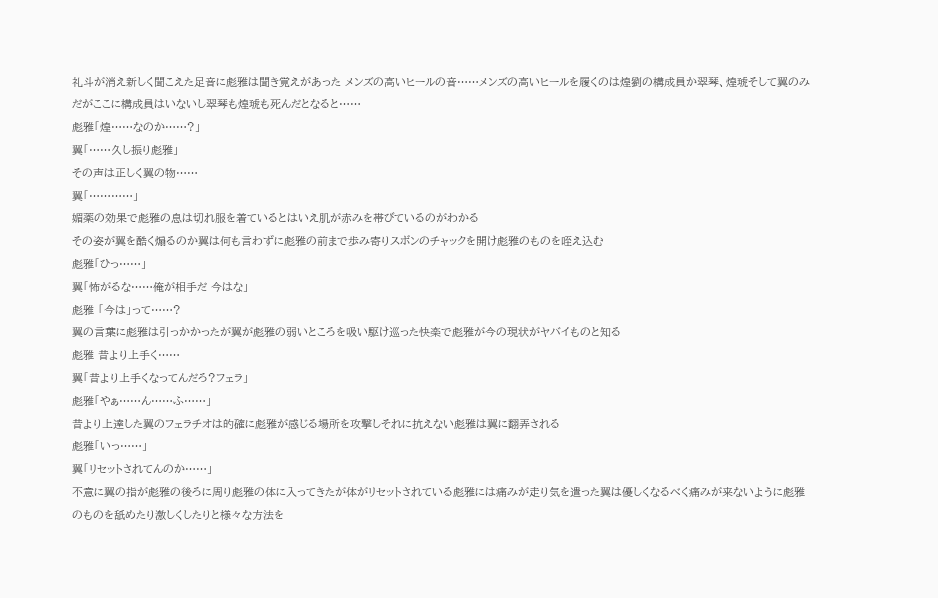礼斗が消え新しく聞こえた足音に彪雅は聞き覚えがあった メンズの高いヒールの音……メンズの高いヒールを履くのは煌劉の構成員か翠琴、煌琥そして翼のみ
だがここに構成員はいないし翠琴も煌琥も死んだとなると……
彪雅「煌……なのか……?」
翼「……久し振り彪雅」
その声は正しく翼の物……
翼「…………」
媚薬の効果で彪雅の息は切れ服を着ているとはいえ肌が赤みを帯びているのがわかる
その姿が翼を酷く煽るのか翼は何も言わずに彪雅の前まで歩み寄りスボンのチャックを開け彪雅のものを咥え込む
彪雅「ひっ……」
翼「怖がるな……俺が相手だ 今はな」
彪雅 「今は」って……?
翼の言葉に彪雅は引っかかったが翼が彪雅の弱いところを吸い駆け巡った快楽で彪雅が今の現状がヤバイものと知る
彪雅 昔より上手く……
翼「昔より上手くなってんだろ?フェラ」
彪雅「やぁ……ん……ふ……」
昔より上達した翼のフェラチオは的確に彪雅が感じる場所を攻撃しそれに抗えない彪雅は翼に翻弄される
彪雅「いっ……」
翼「リセットされてんのか……」
不意に翼の指が彪雅の後ろに周り彪雅の体に入ってきたが体がリセットされている彪雅には痛みが走り気を遣った翼は優しくなるべく痛みが来ないように彪雅のものを舐めたり激しくしたりと様々な方法を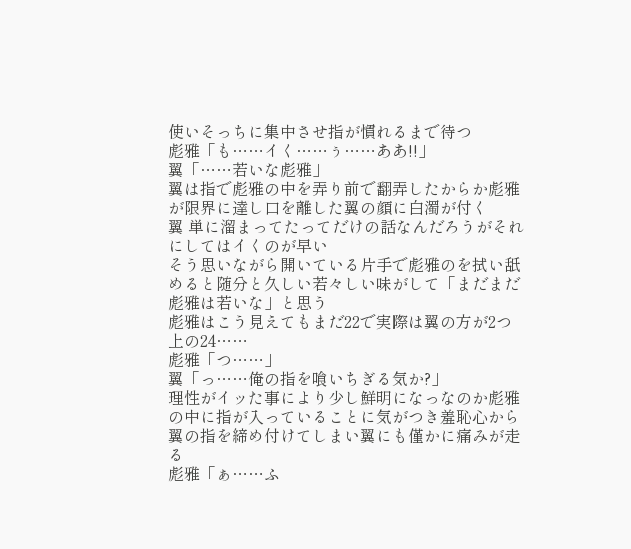使いそっちに集中させ指が慣れるまで待つ
彪雅「も……イく……ぅ……ああ!!」
翼「……若いな彪雅」
翼は指で彪雅の中を弄り前で翻弄したからか彪雅が限界に達し口を離した翼の顔に白濁が付く
翼 単に溜まってたってだけの話なんだろうがそれにしてはイくのが早い
そう思いながら開いている片手で彪雅のを拭い舐めると随分と久しい若々しい味がして「まだまだ彪雅は若いな」と思う
彪雅はこう見えてもまだ22で実際は翼の方が2つ上の24……
彪雅「つ……」
翼「っ……俺の指を喰いちぎる気か?」
理性がイッた事により少し鮮明になっなのか彪雅の中に指が入っていることに気がつき羞恥心から翼の指を締め付けてしまい翼にも僅かに痛みが走る
彪雅「ぁ……ふ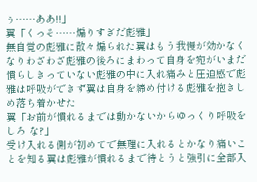ぅ……ああ!!」
翼「くっそ……煽りすぎだ彪雅」
無自覚の彪雅に散々煽られた翼はもう我慢が効かなくなりわざわざ彪雅の後ろにまわって自身を宛がいまだ慣らしきっていない彪雅の中に入れ痛みと圧迫感で彪雅は呼吸ができず翼は自身を締め付ける彪雅を抱きしめ落ち着かせた
翼「お前が慣れるまでは動かないからゆっくり呼吸をしろ な?」
受け入れる側が初めてで無理に入れるとかなり痛いことを知る翼は彪雅が慣れるまで待とうと強引に全部入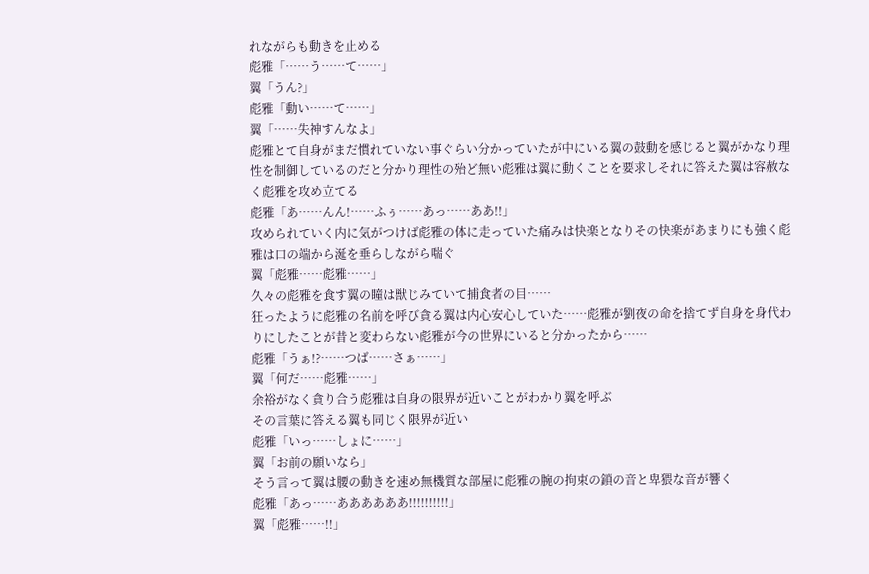れながらも動きを止める
彪雅「……う……て……」
翼「うん?」
彪雅「動い……て……」
翼「……失神すんなよ」
彪雅とて自身がまだ慣れていない事ぐらい分かっていたが中にいる翼の鼓動を感じると翼がかなり理性を制御しているのだと分かり理性の殆ど無い彪雅は翼に動くことを要求しそれに答えた翼は容赦なく彪雅を攻め立てる
彪雅「あ……んん!……ふぅ……あっ……ああ!!」
攻められていく内に気がつけば彪雅の体に走っていた痛みは快楽となりその快楽があまりにも強く彪雅は口の端から涎を垂らしながら喘ぐ
翼「彪雅……彪雅……」
久々の彪雅を食す翼の瞳は獣じみていて捕食者の目……
狂ったように彪雅の名前を呼び貪る翼は内心安心していた……彪雅が劉夜の命を捨てず自身を身代わりにしたことが昔と変わらない彪雅が今の世界にいると分かったから……
彪雅「うぁ!?……つば……さぁ……」
翼「何だ……彪雅……」
余裕がなく貪り合う彪雅は自身の限界が近いことがわかり翼を呼ぶ
その言葉に答える翼も同じく限界が近い
彪雅「いっ……しょに……」
翼「お前の願いなら」
そう言って翼は腰の動きを速め無機質な部屋に彪雅の腕の拘束の鎖の音と卑猥な音が響く
彪雅「あっ……ああああああ!!!!!!!!!!」
翼「彪雅……!!」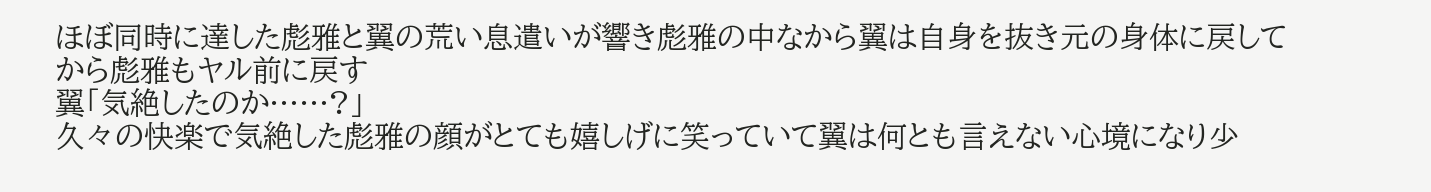ほぼ同時に達した彪雅と翼の荒い息遣いが響き彪雅の中なから翼は自身を抜き元の身体に戻してから彪雅もヤル前に戻す
翼「気絶したのか……?」
久々の快楽で気絶した彪雅の顔がとても嬉しげに笑っていて翼は何とも言えない心境になり少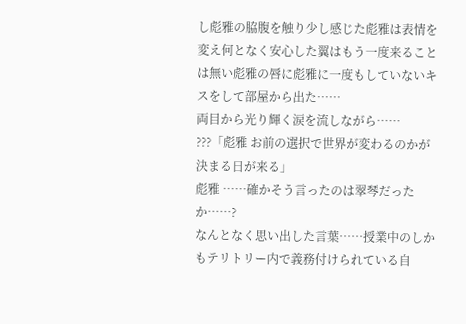し彪雅の脇腹を触り少し感じた彪雅は表情を変え何となく安心した翼はもう一度来ることは無い彪雅の唇に彪雅に一度もしていないキスをして部屋から出た……
両目から光り輝く涙を流しながら……
???「彪雅 お前の選択で世界が変わるのかが決まる日が来る」
彪雅 ……確かそう言ったのは翠琴だったか……?
なんとなく思い出した言葉……授業中のしかもテリトリー内で義務付けられている自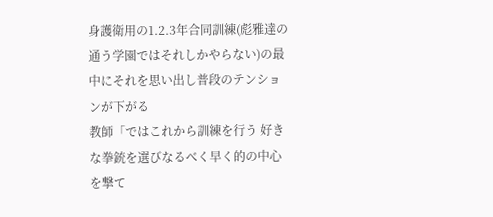身護衛用の1.2.3年合同訓練(彪雅達の通う学園ではそれしかやらない)の最中にそれを思い出し普段のテンションが下がる
教師「ではこれから訓練を行う 好きな拳銃を選びなるべく早く的の中心を撃て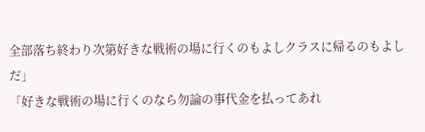全部落ち終わり次第好きな戦術の場に行くのもよしクラスに帰るのもよしだ」
「好きな戦術の場に行くのなら勿論の事代金を払ってあれ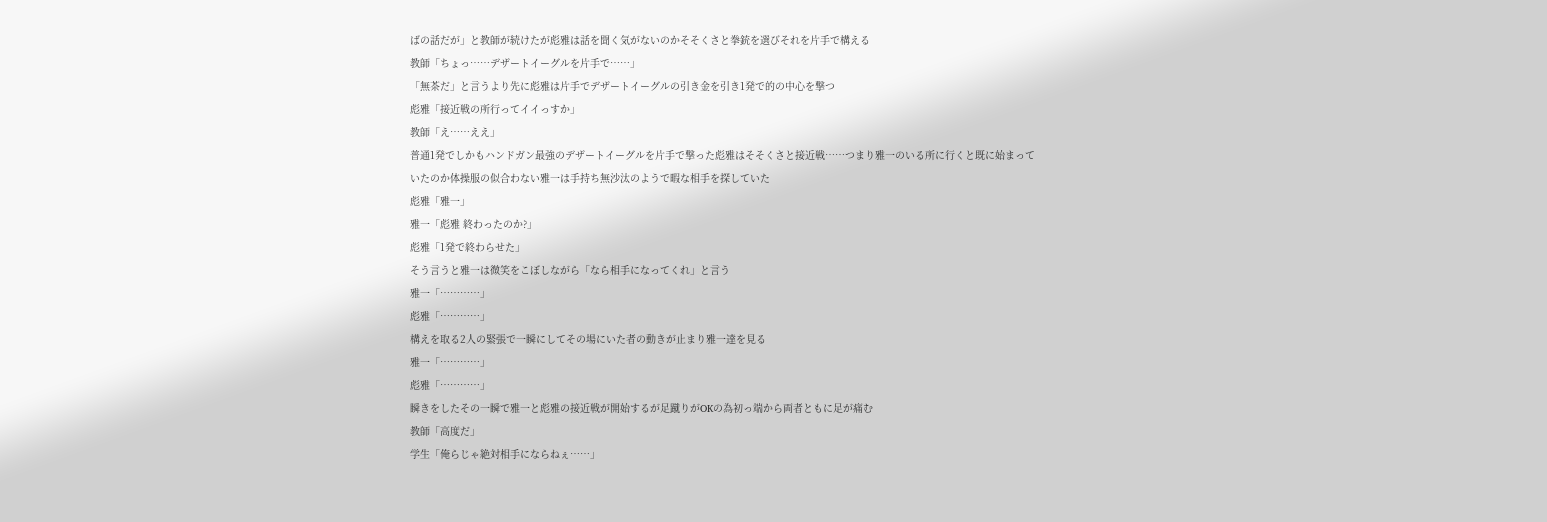ばの話だが」と教師が続けたが彪雅は話を聞く気がないのかそそくさと拳銃を選びそれを片手で構える
教師「ちょっ……デザートイーグルを片手で……」
「無茶だ」と言うより先に彪雅は片手でデザートイーグルの引き金を引き1発で的の中心を撃つ
彪雅「接近戦の所行ってイイっすか」
教師「え……ええ」
普通1発でしかもハンドガン最強のデザートイーグルを片手で撃った彪雅はそそくさと接近戦……つまり雅一のいる所に行くと既に始まっていたのか体操服の似合わない雅一は手持ち無沙汰のようで暇な相手を探していた
彪雅「雅一」
雅一「彪雅 終わったのか?」
彪雅「1発で終わらせた」
そう言うと雅一は微笑をこぼしながら「なら相手になってくれ」と言う
雅一「…………」
彪雅「…………」
構えを取る2人の緊張で一瞬にしてその場にいた者の動きが止まり雅一達を見る
雅一「…………」
彪雅「…………」
瞬きをしたその一瞬で雅一と彪雅の接近戦が開始するが足蹴りがOKの為初っ端から両者ともに足が痛む
教師「高度だ」
学生「俺らじゃ絶対相手にならねぇ……」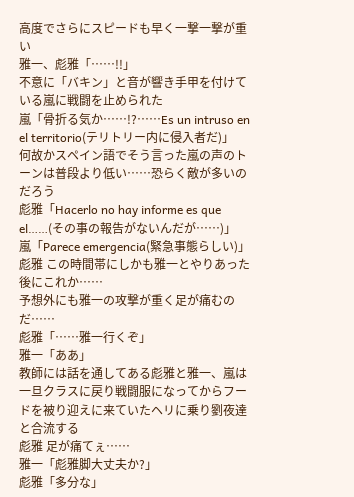高度でさらにスピードも早く一撃一撃が重い
雅一、彪雅「……!!」
不意に「バキン」と音が響き手甲を付けている嵐に戦闘を止められた
嵐「骨折る気か……!?……Es un intruso en el territorio(テリトリー内に侵入者だ)」
何故かスペイン語でそう言った嵐の声のトーンは普段より低い……恐らく敵が多いのだろう
彪雅「Hacerlo no hay informe es que el……(その事の報告がないんだが……)」
嵐「Parece emergencia(緊急事態らしい)」
彪雅 この時間帯にしかも雅一とやりあった後にこれか……
予想外にも雅一の攻撃が重く足が痛むのだ……
彪雅「……雅一行くぞ」
雅一「ああ」
教師には話を通してある彪雅と雅一、嵐は一旦クラスに戻り戦闘服になってからフードを被り迎えに来ていたヘリに乗り劉夜達と合流する
彪雅 足が痛てぇ……
雅一「彪雅脚大丈夫か?」
彪雅「多分な」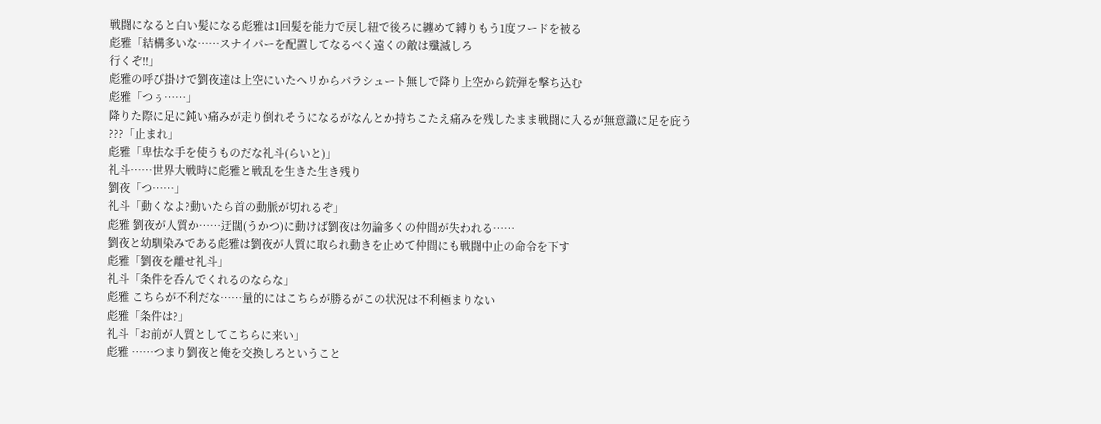戦闘になると白い髪になる彪雅は1回髪を能力で戻し紐で後ろに纏めて縛りもう1度フードを被る
彪雅「結構多いな……スナイパーを配置してなるべく遠くの敵は殲滅しろ
行くぞ!!」
彪雅の呼び掛けで劉夜達は上空にいたヘリからパラシュート無しで降り上空から銃弾を撃ち込む
彪雅「つぅ……」
降りた際に足に鈍い痛みが走り倒れそうになるがなんとか持ちこたえ痛みを残したまま戦闘に入るが無意識に足を庇う
???「止まれ」
彪雅「卑怯な手を使うものだな礼斗(らいと)」
礼斗……世界大戦時に彪雅と戦乱を生きた生き残り
劉夜「つ……」
礼斗「動くなよ?動いたら首の動脈が切れるぞ」
彪雅 劉夜が人質か……迂闊(うかつ)に動けば劉夜は勿論多くの仲間が失われる……
劉夜と幼馴染みである彪雅は劉夜が人質に取られ動きを止めて仲間にも戦闘中止の命令を下す
彪雅「劉夜を離せ礼斗」
礼斗「条件を呑んでくれるのならな」
彪雅 こちらが不利だな……量的にはこちらが勝るがこの状況は不利極まりない
彪雅「条件は?」
礼斗「お前が人質としてこちらに来い」
彪雅 ……つまり劉夜と俺を交換しろということ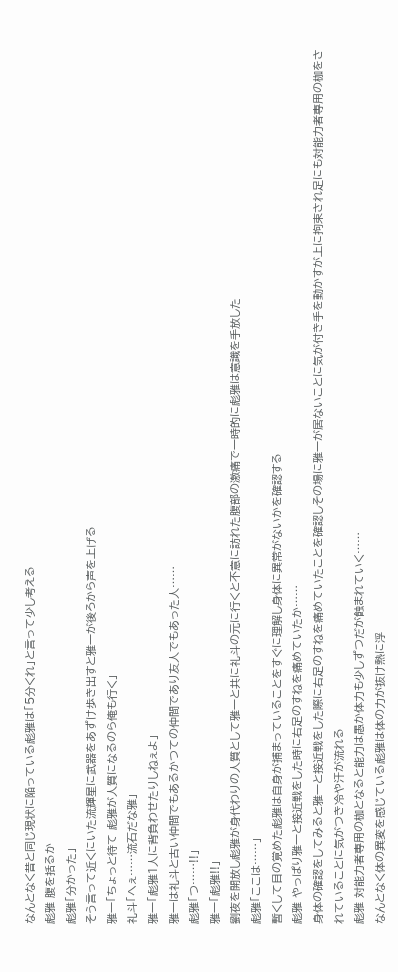なんとなく昔と同じ現状に陥っている彪雅は「5分くれ」と言って少し考える
彪雅 腹を括るか
彪雅「分かった」
そう言って近くにいた流輝星に武器をあずけ歩き出すと雅一が後ろから声を上げる
雅一「ちょっと待て 彪雅が人質になるのら俺も行く」
礼斗「へぇ……流石だな雅」
雅一「彪雅1人に背負わせたりしねぇよ」
雅一は礼斗と古い仲間でもあるかつての仲間であり友人でもあった人……
彪雅「つ……!!」
雅一「彪雅!!」
劉夜を開放し彪雅が身代わりの人質として雅一と共に礼斗の元に行くと不意に訪れた腹部の激痛で一時的に彪雅は意識を手放した
彪雅「ここは……」
暫くして目の覚めた彪雅は自身が捕まっていることをすぐに理解し身体に異常がないかを確認する
彪雅 やっぱり雅一と接近戦をした時に右足のすねを痛めていたか……
身体の確認をしてみると雅一と接近戦をした際に右足のすねを痛めていたことを確認しその場に雅一が居ないことに気が付き手を動かすが上に拘束され足にも対能力者専用の枷をされていることに気がつき冷や汗が流れる
彪雅 対能力者専用の枷となると能力は愚か体力も少しずつだが蝕まれていく……
なんとなく体の異変を感じている彪雅は体の力が抜け熱に浮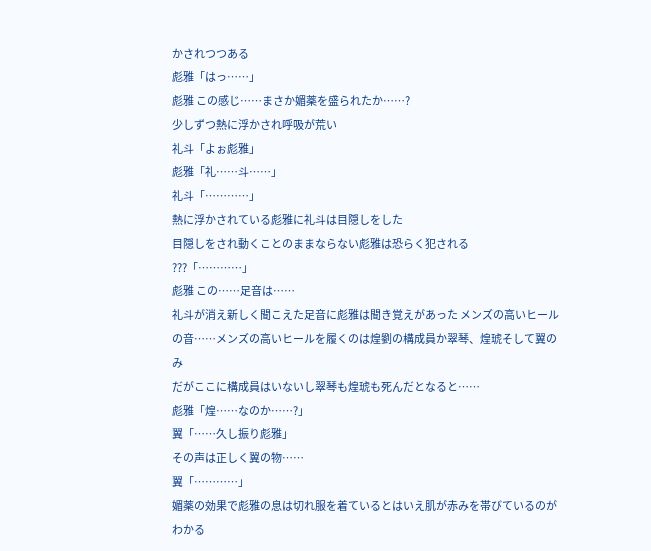かされつつある
彪雅「はっ……」
彪雅 この感じ……まさか媚薬を盛られたか……?
少しずつ熱に浮かされ呼吸が荒い
礼斗「よぉ彪雅」
彪雅「礼……斗……」
礼斗「…………」
熱に浮かされている彪雅に礼斗は目隠しをした
目隠しをされ動くことのままならない彪雅は恐らく犯される
???「…………」
彪雅 この……足音は……
礼斗が消え新しく聞こえた足音に彪雅は聞き覚えがあった メンズの高いヒールの音……メンズの高いヒールを履くのは煌劉の構成員か翠琴、煌琥そして翼のみ
だがここに構成員はいないし翠琴も煌琥も死んだとなると……
彪雅「煌……なのか……?」
翼「……久し振り彪雅」
その声は正しく翼の物……
翼「…………」
媚薬の効果で彪雅の息は切れ服を着ているとはいえ肌が赤みを帯びているのがわかる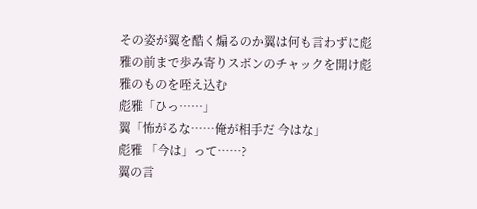その姿が翼を酷く煽るのか翼は何も言わずに彪雅の前まで歩み寄りスボンのチャックを開け彪雅のものを咥え込む
彪雅「ひっ……」
翼「怖がるな……俺が相手だ 今はな」
彪雅 「今は」って……?
翼の言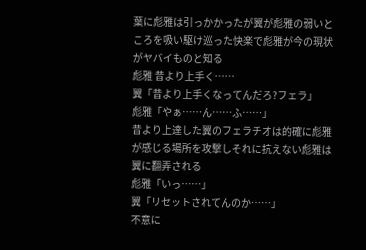葉に彪雅は引っかかったが翼が彪雅の弱いところを吸い駆け巡った快楽で彪雅が今の現状がヤバイものと知る
彪雅 昔より上手く……
翼「昔より上手くなってんだろ?フェラ」
彪雅「やぁ……ん……ふ……」
昔より上達した翼のフェラチオは的確に彪雅が感じる場所を攻撃しそれに抗えない彪雅は翼に翻弄される
彪雅「いっ……」
翼「リセットされてんのか……」
不意に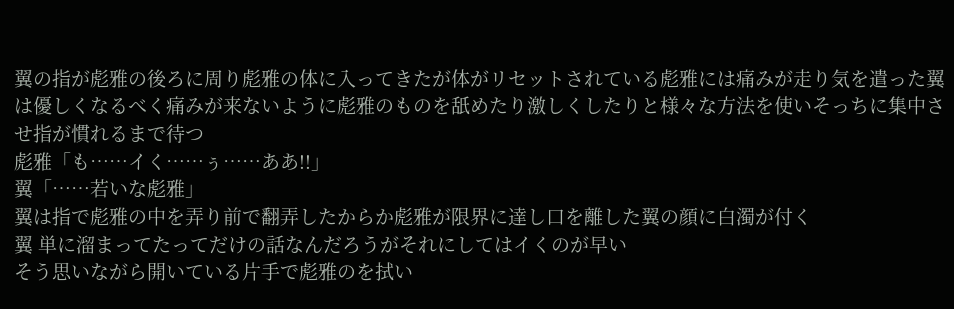翼の指が彪雅の後ろに周り彪雅の体に入ってきたが体がリセットされている彪雅には痛みが走り気を遣った翼は優しくなるべく痛みが来ないように彪雅のものを舐めたり激しくしたりと様々な方法を使いそっちに集中させ指が慣れるまで待つ
彪雅「も……イく……ぅ……ああ!!」
翼「……若いな彪雅」
翼は指で彪雅の中を弄り前で翻弄したからか彪雅が限界に達し口を離した翼の顔に白濁が付く
翼 単に溜まってたってだけの話なんだろうがそれにしてはイくのが早い
そう思いながら開いている片手で彪雅のを拭い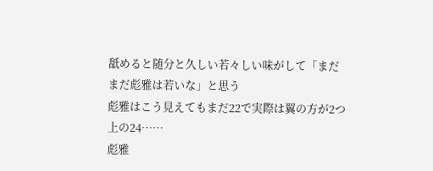舐めると随分と久しい若々しい味がして「まだまだ彪雅は若いな」と思う
彪雅はこう見えてもまだ22で実際は翼の方が2つ上の24……
彪雅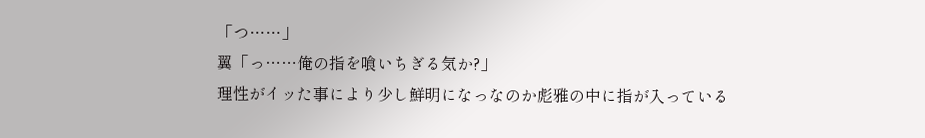「つ……」
翼「っ……俺の指を喰いちぎる気か?」
理性がイッた事により少し鮮明になっなのか彪雅の中に指が入っている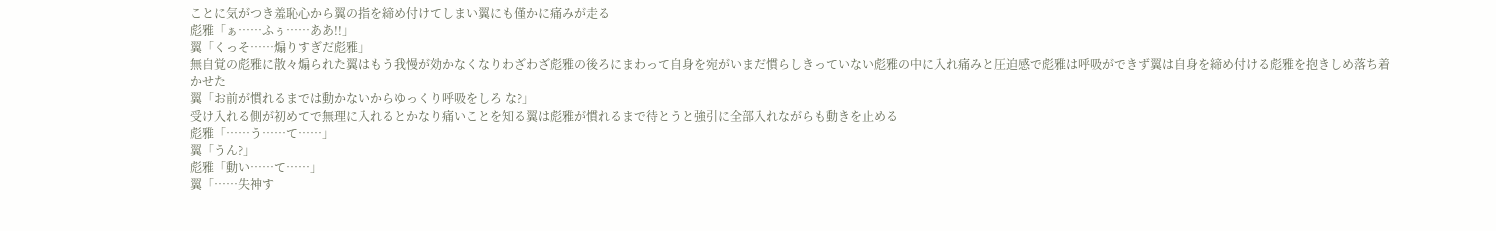ことに気がつき羞恥心から翼の指を締め付けてしまい翼にも僅かに痛みが走る
彪雅「ぁ……ふぅ……ああ!!」
翼「くっそ……煽りすぎだ彪雅」
無自覚の彪雅に散々煽られた翼はもう我慢が効かなくなりわざわざ彪雅の後ろにまわって自身を宛がいまだ慣らしきっていない彪雅の中に入れ痛みと圧迫感で彪雅は呼吸ができず翼は自身を締め付ける彪雅を抱きしめ落ち着かせた
翼「お前が慣れるまでは動かないからゆっくり呼吸をしろ な?」
受け入れる側が初めてで無理に入れるとかなり痛いことを知る翼は彪雅が慣れるまで待とうと強引に全部入れながらも動きを止める
彪雅「……う……て……」
翼「うん?」
彪雅「動い……て……」
翼「……失神す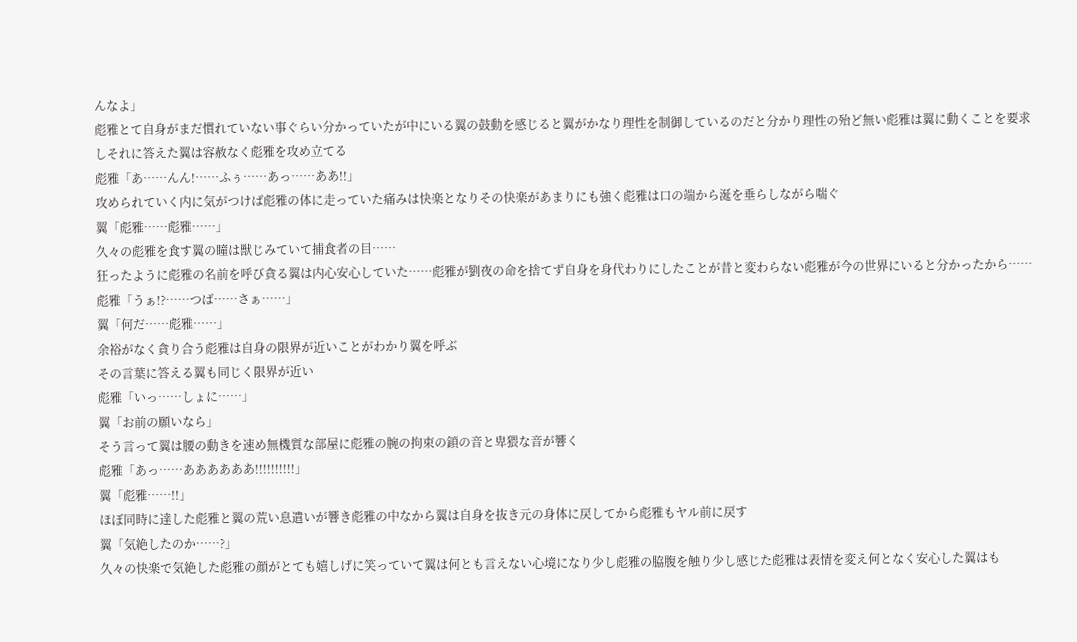んなよ」
彪雅とて自身がまだ慣れていない事ぐらい分かっていたが中にいる翼の鼓動を感じると翼がかなり理性を制御しているのだと分かり理性の殆ど無い彪雅は翼に動くことを要求しそれに答えた翼は容赦なく彪雅を攻め立てる
彪雅「あ……んん!……ふぅ……あっ……ああ!!」
攻められていく内に気がつけば彪雅の体に走っていた痛みは快楽となりその快楽があまりにも強く彪雅は口の端から涎を垂らしながら喘ぐ
翼「彪雅……彪雅……」
久々の彪雅を食す翼の瞳は獣じみていて捕食者の目……
狂ったように彪雅の名前を呼び貪る翼は内心安心していた……彪雅が劉夜の命を捨てず自身を身代わりにしたことが昔と変わらない彪雅が今の世界にいると分かったから……
彪雅「うぁ!?……つば……さぁ……」
翼「何だ……彪雅……」
余裕がなく貪り合う彪雅は自身の限界が近いことがわかり翼を呼ぶ
その言葉に答える翼も同じく限界が近い
彪雅「いっ……しょに……」
翼「お前の願いなら」
そう言って翼は腰の動きを速め無機質な部屋に彪雅の腕の拘束の鎖の音と卑猥な音が響く
彪雅「あっ……ああああああ!!!!!!!!!!」
翼「彪雅……!!」
ほぼ同時に達した彪雅と翼の荒い息遣いが響き彪雅の中なから翼は自身を抜き元の身体に戻してから彪雅もヤル前に戻す
翼「気絶したのか……?」
久々の快楽で気絶した彪雅の顔がとても嬉しげに笑っていて翼は何とも言えない心境になり少し彪雅の脇腹を触り少し感じた彪雅は表情を変え何となく安心した翼はも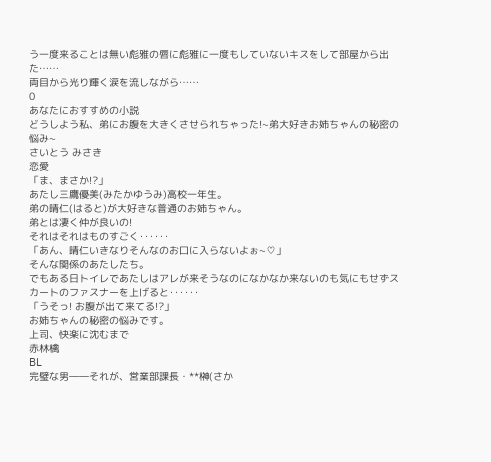う一度来ることは無い彪雅の唇に彪雅に一度もしていないキスをして部屋から出た……
両目から光り輝く涙を流しながら……
0
あなたにおすすめの小説
どうしよう私、弟にお腹を大きくさせられちゃった!~弟大好きお姉ちゃんの秘密の悩み~
さいとう みさき
恋愛
「ま、まさか!?」
あたし三鷹優美(みたかゆうみ)高校一年生。
弟の晴仁(はると)が大好きな普通のお姉ちゃん。
弟とは凄く仲が良いの!
それはそれはものすごく‥‥‥
「あん、晴仁いきなりそんなのお口に入らないよぉ~♡」
そんな関係のあたしたち。
でもある日トイレであたしはアレが来そうなのになかなか来ないのも気にもせずスカートのファスナーを上げると‥‥‥
「うそっ! お腹が出て来てる!?」
お姉ちゃんの秘密の悩みです。
上司、快楽に沈むまで
赤林檎
BL
完璧な男――それが、営業部課長・**榊(さか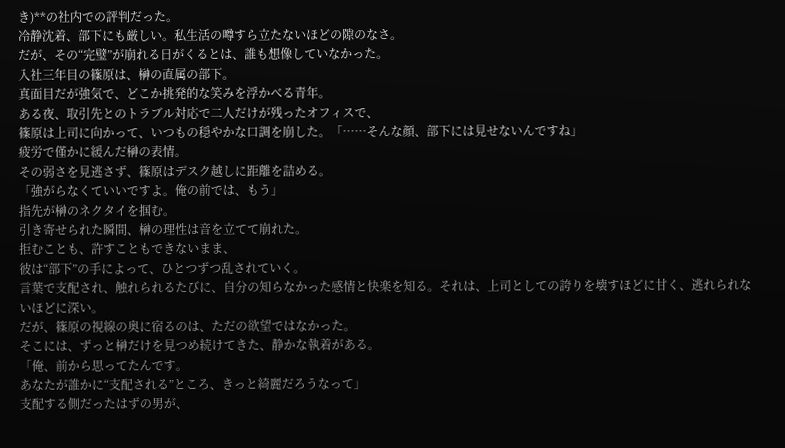き)**の社内での評判だった。
冷静沈着、部下にも厳しい。私生活の噂すら立たないほどの隙のなさ。
だが、その“完璧”が崩れる日がくるとは、誰も想像していなかった。
入社三年目の篠原は、榊の直属の部下。
真面目だが強気で、どこか挑発的な笑みを浮かべる青年。
ある夜、取引先とのトラブル対応で二人だけが残ったオフィスで、
篠原は上司に向かって、いつもの穏やかな口調を崩した。「……そんな顔、部下には見せないんですね」
疲労で僅かに緩んだ榊の表情。
その弱さを見逃さず、篠原はデスク越しに距離を詰める。
「強がらなくていいですよ。俺の前では、もう」
指先が榊のネクタイを掴む。
引き寄せられた瞬間、榊の理性は音を立てて崩れた。
拒むことも、許すこともできないまま、
彼は“部下”の手によって、ひとつずつ乱されていく。
言葉で支配され、触れられるたびに、自分の知らなかった感情と快楽を知る。それは、上司としての誇りを壊すほどに甘く、逃れられないほどに深い。
だが、篠原の視線の奥に宿るのは、ただの欲望ではなかった。
そこには、ずっと榊だけを見つめ続けてきた、静かな執着がある。
「俺、前から思ってたんです。
あなたが誰かに“支配される”ところ、きっと綺麗だろうなって」
支配する側だったはずの男が、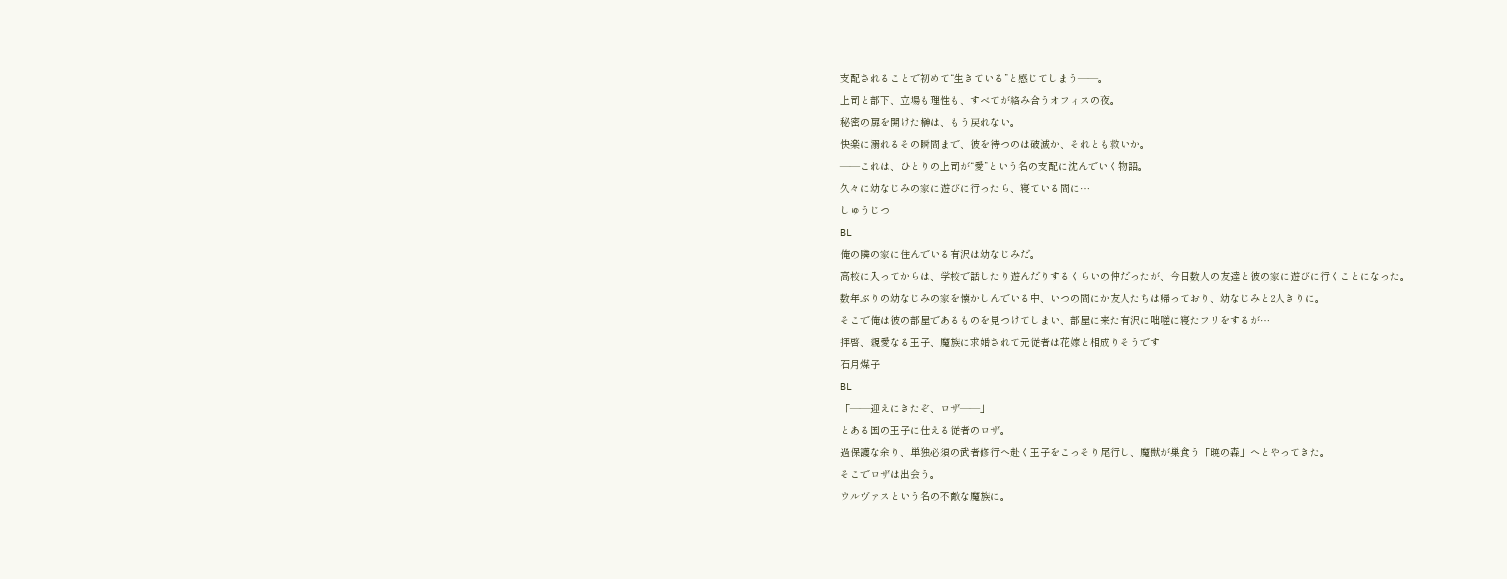支配されることで初めて“生きている”と感じてしまう――。
上司と部下、立場も理性も、すべてが絡み合うオフィスの夜。
秘密の扉を開けた榊は、もう戻れない。
快楽に溺れるその瞬間まで、彼を待つのは破滅か、それとも救いか。
――これは、ひとりの上司が“愛”という名の支配に沈んでいく物語。
久々に幼なじみの家に遊びに行ったら、寝ている間に…
しゅうじつ
BL
俺の隣の家に住んでいる有沢は幼なじみだ。
高校に入ってからは、学校で話したり遊んだりするくらいの仲だったが、今日数人の友達と彼の家に遊びに行くことになった。
数年ぶりの幼なじみの家を懐かしんでいる中、いつの間にか友人たちは帰っており、幼なじみと2人きりに。
そこで俺は彼の部屋であるものを見つけてしまい、部屋に来た有沢に咄嗟に寝たフリをするが…
拝啓、親愛なる王子、魔族に求婚されて元従者は花嫁と相成りそうです
石月煤子
BL
「――迎えにきたぞ、ロザ――」
とある国の王子に仕える従者のロザ。
過保護な余り、単独必須の武者修行へ赴く王子をこっそり尾行し、魔獣が巣食う「暁の森」へとやってきた。
そこでロザは出会う。
ウルヴァスという名の不敵な魔族に。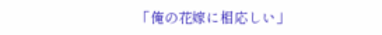「俺の花嫁に相応しい」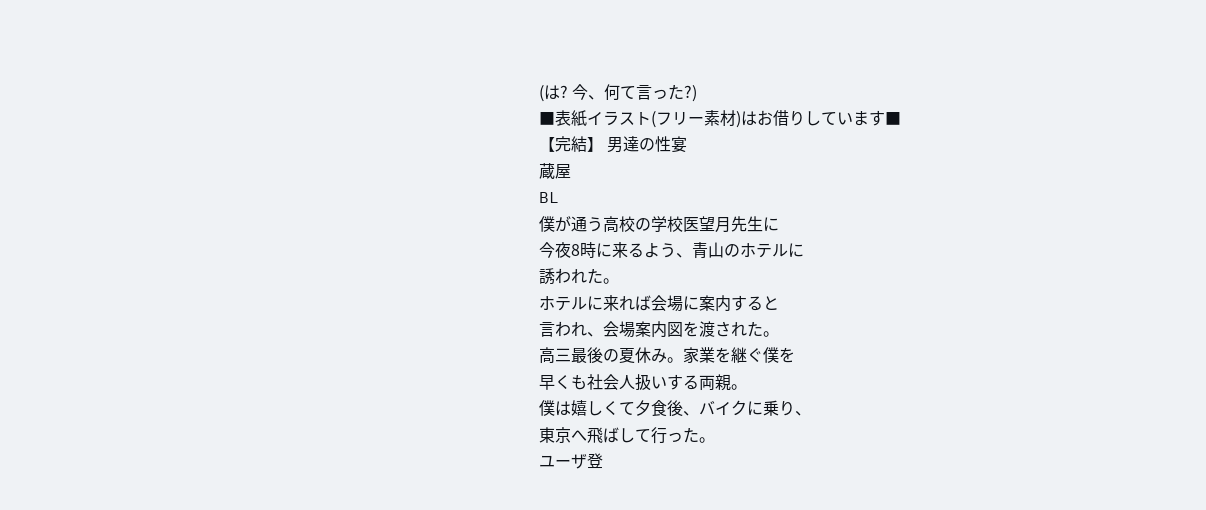(は? 今、何て言った?)
■表紙イラスト(フリー素材)はお借りしています■
【完結】 男達の性宴
蔵屋
BL
僕が通う高校の学校医望月先生に
今夜8時に来るよう、青山のホテルに
誘われた。
ホテルに来れば会場に案内すると
言われ、会場案内図を渡された。
高三最後の夏休み。家業を継ぐ僕を
早くも社会人扱いする両親。
僕は嬉しくて夕食後、バイクに乗り、
東京へ飛ばして行った。
ユーザ登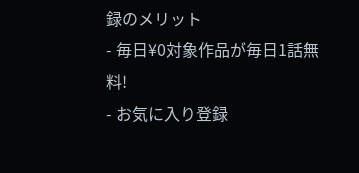録のメリット
- 毎日¥0対象作品が毎日1話無料!
- お気に入り登録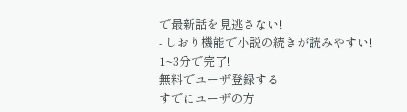で最新話を見逃さない!
- しおり機能で小説の続きが読みやすい!
1~3分で完了!
無料でユーザ登録する
すでにユーザの方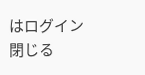はログイン
閉じる